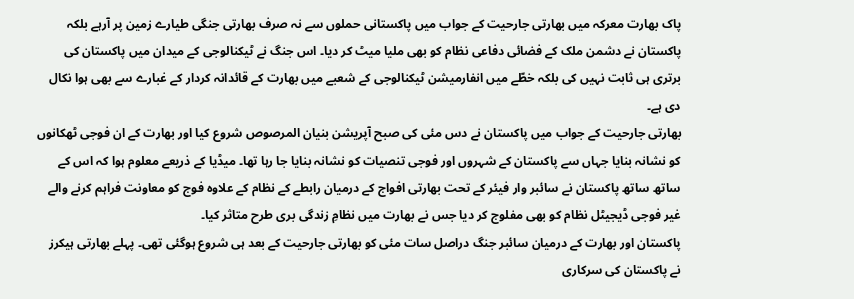پاک بھارت معرکہ میں بھارتی جارحیت کے جواب میں پاکستانی حملوں سے نہ صرف بھارتی جنگی طیارے زمین پر آرہے بلکہ پاکستان نے دشمن ملک کے فضائی دفاعی نظام کو بھی ملیا میٹ کر دیا۔ اس جنگ نے ٹیکنالوجی کے میدان میں پاکستان کی برتری ہی ثابت نہیں کی بلکہ خطّے میں انفارمیشن ٹیکنالوجی کے شعبے میں بھارت کے قائدانہ کردار کے غبارے سے بھی ہوا نکال دی ہے۔
بھارتی جارحیت کے جواب میں پاکستان نے دس مئی کی صبح آپریشن بنیان المرصوص شروع کیا اور بھارت کے ان فوجی ٹھکانوں کو نشانہ بنایا جہاں سے پاکستان کے شہروں اور فوجی تنصیات کو نشانہ بنایا جا رہا تھا۔ میڈیا کے ذریعے معلوم ہوا کہ اس کے ساتھ ساتھ پاکستان نے سائبر وار فیئر کے تحت بھارتی افواج کے درمیان رابطے کے نظام کے علاوہ فوج کو معاونت فراہم کرنے والے غیر فوجی ڈیجیٹل نظام کو بھی مفلوج کر دیا جس نے بھارت میں نظامِ زندگی بری طرح متاثر کیا۔
پاکستان اور بھارت کے درمیان سائبر جنگ دراصل سات مئی کو بھارتی جارحیت کے بعد ہی شروع ہوگئی تھی۔ پہلے بھارتی ہیکرز نے پاکستان کی سرکاری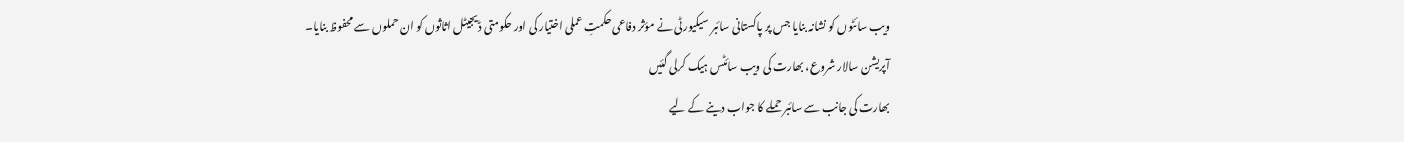ویب سائٹوں کو نشانہ بنایا جس پر پاکستانی سائبر سیکیورٹی نے مؤثر دفاعی حکمتِ عملی اختیار کی اور حکومتی ڈیجیٹل اثاثوں کو ان حملوں سے محفوظ بنایا۔
آپریشن سالار شروع، بھارت کی ویب سائٹس ہیک کرلی گئیں
بھارت کی جانب سے سائبر حملے کا جواب دینے کے لیے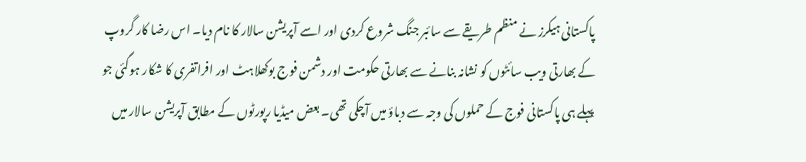پاکستانی ہیکرز نے منظم طریقے سے سائبر جنگ شروع کردی اور اسے آپریشن سالار کا نام دیا۔ اس رضا کار گروپ کے بھارتی ویب سائٹوں کو نشانہ بنانے سے بھارتی حکومت اور دشمن فوج بوکھلاہٹ اور افراتفری کا شکار ہوگئی جو پہلے ہی پاکستانی فوج کے حملوں کی وجہ سے دباؤ میں آچکی تھی۔ بعض میڈیا رپورٹوں کے مطابق آپریشن سالار میں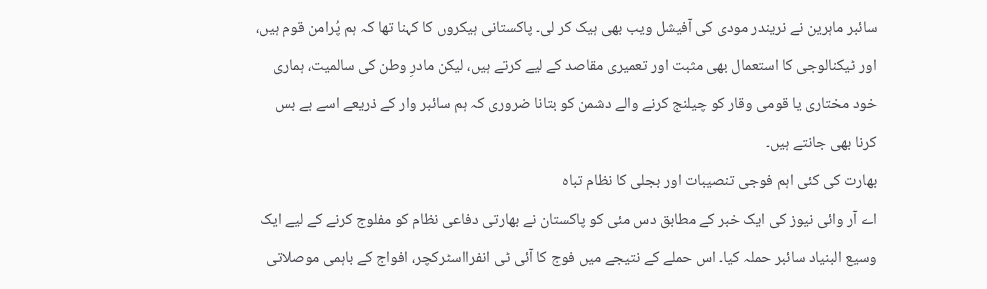سائبر ماہرین نے نریندر مودی کی آفیشل ویب بھی ہیک کر لی۔ پاکستانی ہیکروں کا کہنا تھا کہ ہم پُرامن قوم ہیں، اور ٹیکنالوجی کا استعمال بھی مثبت اور تعمیری مقاصد کے لیے کرتے ہیں، لیکن مادرِ وطن کی سالمیت، ہماری خود مختاری یا قومی وقار کو چیلنج کرنے والے دشمن کو بتانا ضروری کہ ہم سائبر وار کے ذریعے اسے بے بس کرنا بھی جانتے ہیں۔
بھارت کی کئی اہم فوجی تنصیبات اور بجلی کا نظام تباہ
اے آر وائی نیوز کی ایک خبر کے مطابق دس مئی کو پاکستان نے بھارتی دفاعی نظام کو مفلوج کرنے کے لیے ایک وسیع البنیاد سائبر حملہ کیا۔ اس حملے کے نتیجے میں فوج کا آئی ٹی انفرااسٹرکچر، افواج کے باہمی موصلاتی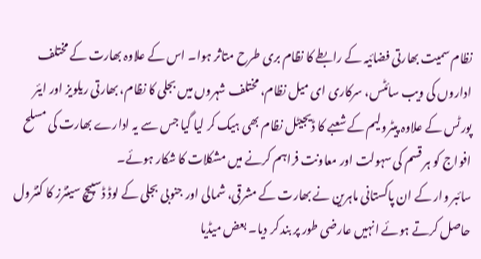نظام سمیت بھارتی فضائیہ کے رابطے کا نظام بری طرح متاثر ہوا۔ اس کے علاوہ بھارت کے مختلف اداروں کی ویب سائٹس، سرکاری ای میل نظام، مختلف شہروں میں بجلی کا نظام، بھارتی ریلویز اور ایئر پورٹس کے علاوہ پیٹرولیم کے شعبے کا ڈیجیٹل نظام بھی ہیک کر لیا گیا جس سے یہ ادارے بھارت کی مسلح افواج کو ہر قسم کی سہولت اور معاونت فراہم کرنے میں مشکلات کا شکار ہوئے۔
سائبر وار کے ان پاکستانی ماہرین نے بھارت کے مشرقی، شمالی اور جنوبی بجلی کے لوڈ ڈسپیچ سینٹرز کا کنٹرول حاصل کرتے ہوئے انہیں عارضی طور پر بند کر دیا۔ بعض میڈیا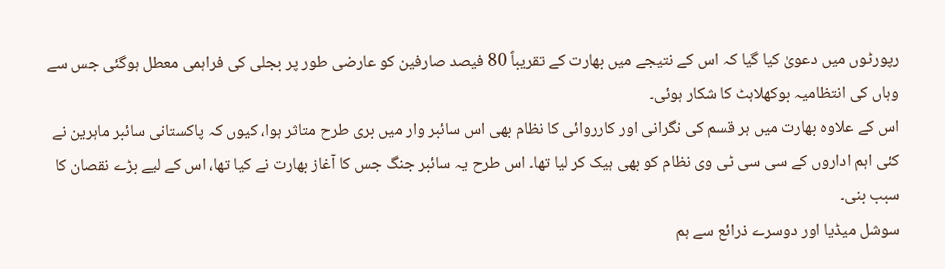رپورٹوں میں دعویٰ کیا گیا کہ اس کے نتیجے میں بھارت کے تقریباً 80 فیصد صارفین کو عارضی طور پر بجلی کی فراہمی معطل ہوگئی جس سے وہاں کی انتظامیہ بوکھلاہٹ کا شکار ہوئی۔
اس کے علاوہ بھارت میں ہر قسم کی نگرانی اور کارروائی کا نظام بھی اس سائبر وار میں بری طرح متاثر ہوا، کیوں کہ پاکستانی سائبر ماہرین نے کئی اہم اداروں کے سی سی ٹی وی نظام کو بھی ہیک کر لیا تھا۔ اس طرح یہ سائبر جنگ جس کا آغاز بھارت نے کیا تھا، اس کے لیے بڑے نقصان کا سبب بنی۔
سوشل میڈیا اور دوسرے ذرائع سے ہم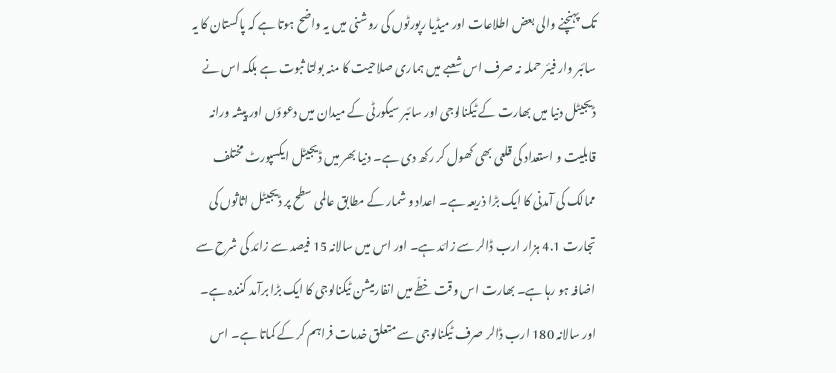تک پہنچنے والی بعض اطلاعات اور میڈیا رپورٹوں کی روشنی میں یہ واضح ہوتا ہے کہ پاکستان کا یہ سائبر وار فیئر حملہ نہ صرف اس شعبے میں ہماری صلاحیت کا منہ بولتا ثبوت ہے بلکہ اس نے ڈیجیٹل دنیا میں بھارت کے ٹیکنالوجی اور سائبر سیکورٹی کے میدان میں دعوؤں اور پیشہ ورانہ قابلیت و استعداد کی قلعی بھی کھول کر رکھ دی ہے۔ دنیا بھر میں ڈیجیٹل ایکسپورٹ مختلف ممالک کی آمدنی کا ایک بڑا ذریعہ ہے۔ اعداد و شمار کے مطابق عالمی سطح پر ڈیجیٹل اثاثوں کی تجارت 4.1 ہزار ارب ڈالر سے زائد ہے۔ اور اس میں سالانہ 15 فیصد سے زائد کی شرح سے اضافہ ہو رہا ہے۔ بھارت اس وقت خطّے میں انفارمیشن ٹیکنالوجی کا ایک بڑا برآمد کنندہ ہے۔ اور سالانہ 180 ارب ڈالر صرف ٹیکنالوجی سے متعلق خدمات فراہم کر کے کماتا ہے۔ اس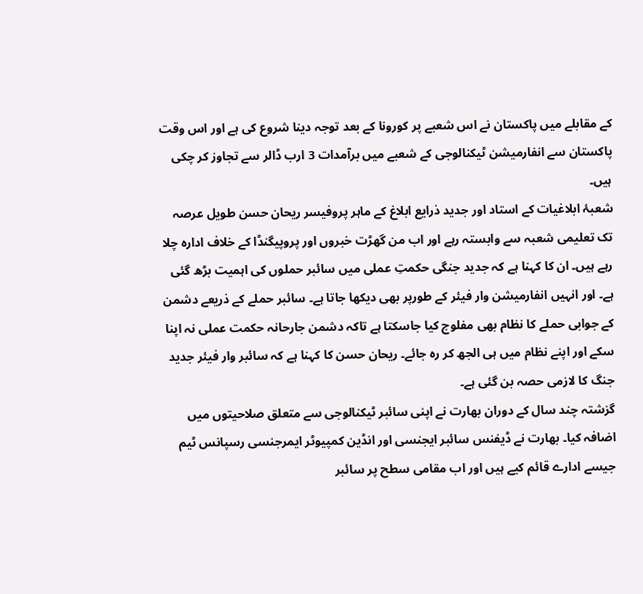کے مقابلے میں پاکستان نے اس شعبے پر کورونا کے بعد توجہ دینا شروع کی ہے اور اس وقت پاکستان سے انفارمیشن ٹیکنالوجی کے شعبے میں برآمدات 3 ارب ڈالر سے تجاوز کر چکی ہیں۔
شعبۂ ابلاغیات کے استاد اور جدید ذرایع ابلاغ کے ماہر پروفیسر ریحان حسن طویل عرصہ تک تعلیمی شعبہ سے وابستہ رہے اور اب من گھڑت خبروں اور پروپیگنڈا کے خلاف ادارہ چلا رہے ہیں۔ ان کا کہنا ہے کہ جدید جنگی حکمتِ عملی میں سائبر حملوں کی اہمیت بڑھ گئی ہے۔ اور انہیں انفارمیشن وار فیئر کے طورپر بھی دیکھا جاتا ہے۔ سائبر حملے کے ذریعے دشمن کے جوابی حملے کا نظام بھی مفلوج کیا جاسکتا ہے تاکہ دشمن جارحانہ حکمت عملی نہ اپنا سکے اور اپنے نظام میں ہی الجھ کر رہ جائے۔ ریحان حسن کا کہنا ہے کہ سائبر وار فیئر جدید جنگ کا لازمی حصہ بن گئی ہے۔
گزشتہ چند سال کے دوران بھارت نے اپنی سائبر ٹیکنالوجی سے متعلق صلاحیتوں میں اضافہ کیا۔ بھارت نے ڈیفنس سائبر ایجنسی اور انڈین کمپیوٹر ایمرجنسی رسپانس ٹیم جیسے ادارے قائم کیے ہیں اور اب مقامی سطح پر سائبر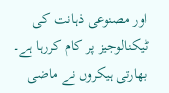اور مصنوعی ذہانت کی ٹیکنالوجیز پر کام کررہا ہے۔ بھارتی ہیکروں نے ماضی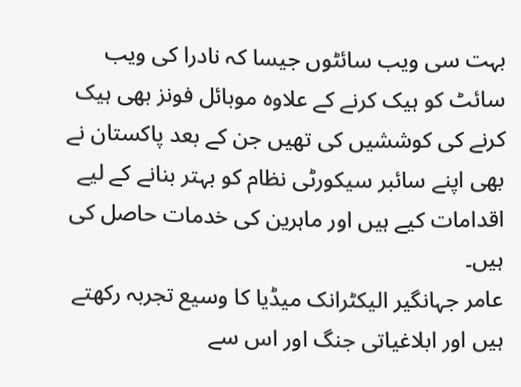بہت سی ویب سائٹوں جیسا کہ نادرا کی ویب سائٹ کو ہیک کرنے کے علاوہ موبائل فونز بھی ہیک کرنے کی کوششیں کی تھیں جن کے بعد پاکستان نے بھی اپنے سائبر سیکورٹی نظام کو بہتر بنانے کے لیے اقدامات کیے ہیں اور ماہرین کی خدمات حاصل کی ہیں۔
عامر جہانگیر الیکٹرانک میڈیا کا وسیع تجربہ رکھتے ہیں اور ابلاغیاتی جنگ اور اس سے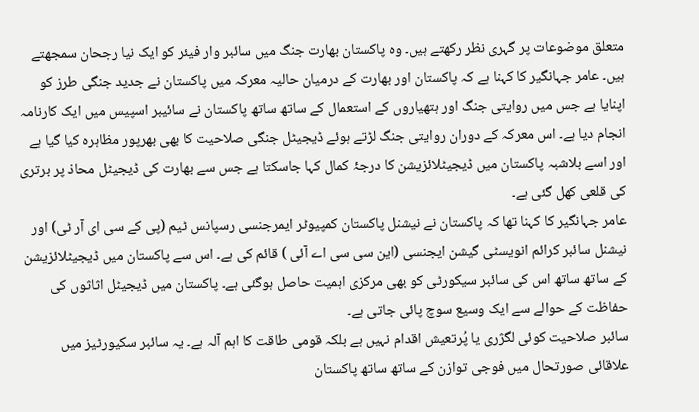متعلق موضوعات پر گہری نظر رکھتے ہیں۔ وہ پاکستان بھارت جنگ میں سائبر وار فیئر کو ایک نیا رجحان سمجھتے ہیں۔ عامر جہانگیر کا کہنا ہے کہ پاکستان اور بھارت کے درمیان حالیہ معرکہ میں پاکستان نے جدید جنگی طرز کو اپنایا ہے جس میں روایتی جنگ اور ہتھیاروں کے استعمال کے ساتھ ساتھ پاکستان نے سائیبر اسپیس میں ایک کارنامہ انجام دیا ہے۔ اس معرکہ کے دوران روایتی جنگ لڑتے ہوئے ڈیجیٹل جنگی صلاحیت کا بھی بھرپور مظاہرہ کیا گیا ہے اور اسے بلاشبہ پاکستان میں ڈیجیٹلائزیشن کا درجۂ کمال کہا جاسکتا ہے جس سے بھارت کی ڈیجیٹل محاذ پر برتری کی قلعی کھل گئی ہے۔
عامر جہانگیر کا کہنا تھا کہ پاکستان نے نیشنل پاکستان کمپیوٹر ایمرجنسی رسپانس ٹیم (پی کے سی ای آر ٹی) اور نیشنل سائبر کرائم انویسٹی گیشن ایجنسی (این سی سی اے آئی ) قائم کی ہے۔ اس سے پاکستان میں ڈیجیٹلائزیشن کے ساتھ ساتھ اس کی سائبر سیکورٹی کو بھی مرکزی اہمیت حاصل ہوگئی ہے۔ پاکستان میں ڈیجیٹل اثاثوں کی حفاظت کے حوالے سے ایک وسیع سوچ پائی جاتی ہے۔
سائبر صلاحیت کوئی لگژری یا پُرتعیش اقدام نہیں ہے بلکہ قومی طاقت کا اہم آلہ ہے۔ یہ سائبر سکیورٹیز میں علاقائی صورتحال میں فوجی توازن کے ساتھ ساتھ پاکستان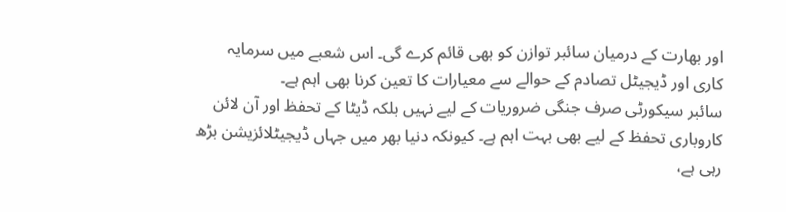اور بھارت کے درمیان سائبر توازن کو بھی قائم کرے گی۔ اس شعبے میں سرمایہ کاری اور ڈیجیٹل تصادم کے حوالے سے معیارات کا تعین کرنا بھی اہم ہے۔
سائبر سیکورٹی صرف جنگی ضروریات کے لیے نہیں بلکہ ڈیٹا کے تحفظ اور آن لائن کاروباری تحفظ کے لیے بھی بہت اہم ہے۔ کیونکہ دنیا بھر میں جہاں ڈیجیٹلائزیشن بڑھ رہی ہے،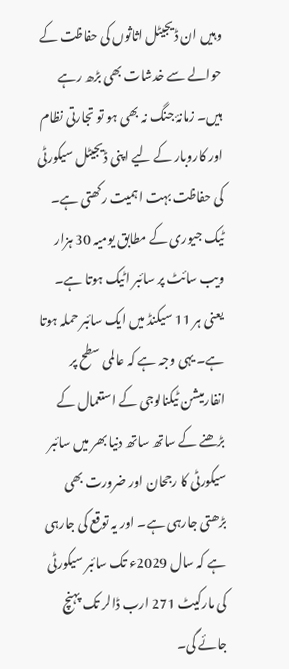وہیں ان ڈیجیٹل اثاثوں کی حفاظت کے حوالے سے خدشات بھی بڑھ رہے ہیں۔ زمانۂ جنگ نہ بھی ہو تو تجارتی نظام اور کاروبار کے لیے اپنی ڈیجیٹل سیکورٹی کی حفاظت بہت اہمیت رکھتی ہے۔ ٹیک جیوری کے مطابق یومیہ 30 ہزار ویب سائٹ پر سائبر اٹیک ہوتا ہے۔ یعنی ہر 11 سیکنڈ میں ایک سائبر حملہ ہوتا ہے۔ یہی وجہ ہے کہ عالمی سطح پر انفارمیشن ٹیکنالوجی کے استعمال کے بڑھنے کے ساتھ ساتھ دنیا بھر میں سائبر سیکورٹی کا رجحان اور ضرورت بھی بڑھتی جارہی ہے۔ اور یہ توقع کی جارہی ہے کہ سال 2029ء تک سائبر سیکورٹی کی مارکیٹ 271 ارب ڈالر تک پہنچ جائے گی۔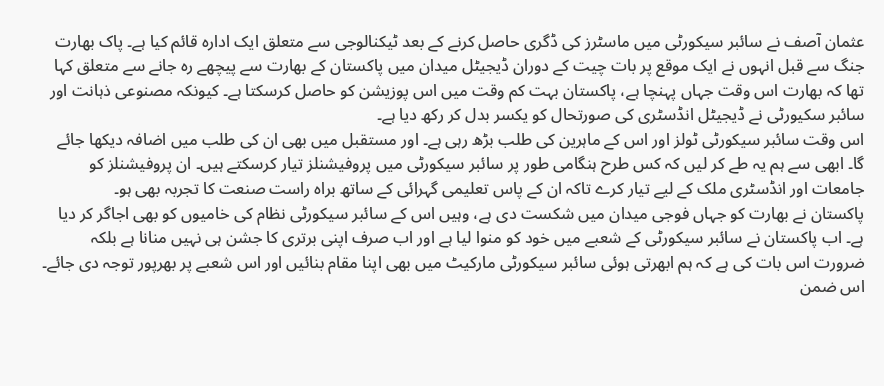عثمان آصف نے سائبر سیکورٹی میں ماسٹرز کی ڈگری حاصل کرنے کے بعد ٹیکنالوجی سے متعلق ایک ادارہ قائم کیا ہے۔ پاک بھارت جنگ سے قبل انہوں نے ایک موقع پر بات چیت کے دوران ڈیجیٹل میدان میں پاکستان کے بھارت سے پیچھے رہ جانے سے متعلق کہا تھا کہ بھارت اس وقت جہاں پہنچا ہے، پاکستان بہت کم وقت میں اس پوزیشن کو حاصل کرسکتا ہے۔ کیونکہ مصنوعی ذہانت اور سائبر سکیورٹی نے ڈیجیٹل انڈسٹری کی صورتحال کو یکسر بدل کر رکھ دیا ہے۔
اس وقت سائبر سیکورٹی ٹولز اور اس کے ماہرین کی طلب بڑھ رہی ہے۔ اور مستقبل میں بھی ان کی طلب میں اضافہ دیکھا جائے گا۔ ابھی سے ہم یہ طے کر لیں کہ کس طرح ہنگامی طور پر سائبر سیکورٹی میں پروفیشنلز تیار کرسکتے ہیں۔ ان پروفیشنلز کو جامعات اور انڈسٹری ملک کے لیے تیار کرے تاکہ ان کے پاس تعلیمی گہرائی کے ساتھ براہ راست صنعت کا تجربہ بھی ہو۔
پاکستان نے بھارت کو جہاں فوجی میدان میں شکست دی ہے، وہیں اس کے سائبر سیکورٹی نظام کی خامیوں کو بھی اجاگر کر دیا ہے۔ اب پاکستان نے سائبر سیکورٹی کے شعبے میں خود کو منوا لیا ہے اور اب صرف اپنی برتری کا جشن ہی نہیں منانا ہے بلکہ ضرورت اس بات کی ہے کہ ہم ابھرتی ہوئی سائبر سیکورٹی مارکیٹ میں بھی اپنا مقام بنائیں اور اس شعبے پر بھرپور توجہ دی جائے۔ اس ضمن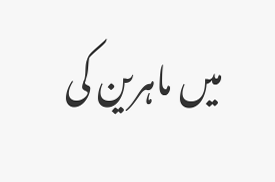میں ماہرین کی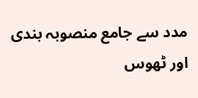مدد سے جامع منصوبہ بندی اور ٹھوس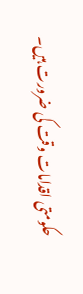حکومتی اقدامات وقت کی ضرورت ہیں۔